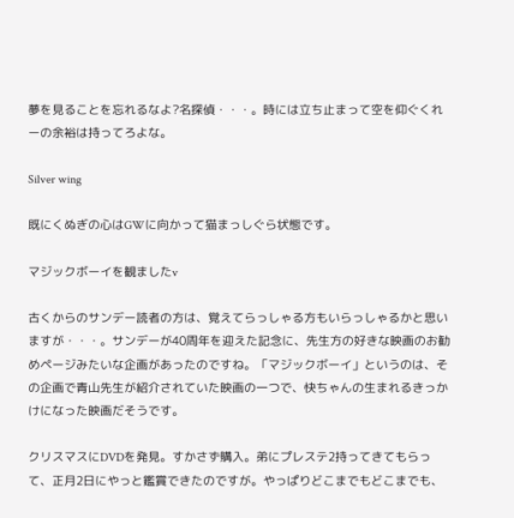夢を見ることを忘れるなよ?名探偵・・・。時には立ち止まって空を仰ぐくれーの余裕は持ってろよな。

Silver wing

既にくぬぎの心はGWに向かって猫まっしぐら状態です。

マジックボーイを観ましたv

古くからのサンデー読者の方は、覚えてらっしゃる方もいらっしゃるかと思いますが・・・。サンデーが40周年を迎えた記念に、先生方の好きな映画のお勧めページみたいな企画があったのですね。「マジックボーイ」というのは、その企画で青山先生が紹介されていた映画の一つで、快ちゃんの生まれるきっかけになった映画だそうです。

クリスマスにDVDを発見。すかさず購入。弟にプレステ2持ってきてもらって、正月2日にやっと鑑賞できたのですが。やっぱりどこまでもどこまでも、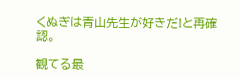くぬぎは青山先生が好きだ!と再確認。

観てる最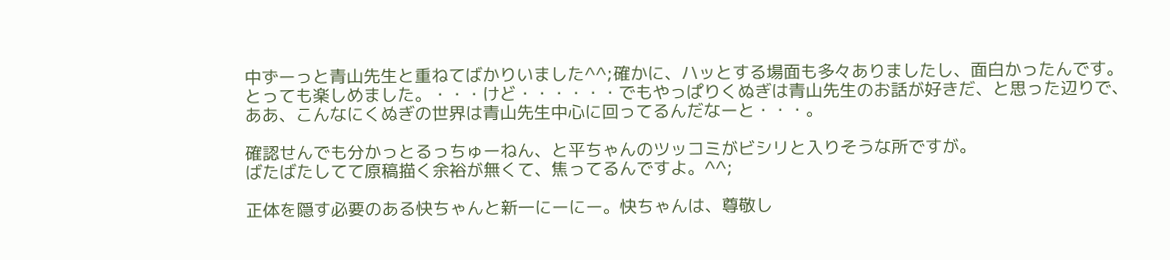中ずーっと青山先生と重ねてばかりいました^^;確かに、ハッとする場面も多々ありましたし、面白かったんです。とっても楽しめました。・・・けど・・・・・・でもやっぱりくぬぎは青山先生のお話が好きだ、と思った辺りで、ああ、こんなにくぬぎの世界は青山先生中心に回ってるんだなーと・・・。

確認せんでも分かっとるっちゅーねん、と平ちゃんのツッコミがビシリと入りそうな所ですが。
ばたばたしてて原稿描く余裕が無くて、焦ってるんですよ。^^;

正体を隠す必要のある快ちゃんと新一にーにー。快ちゃんは、尊敬し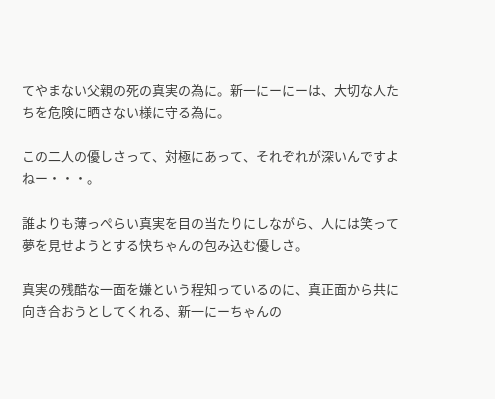てやまない父親の死の真実の為に。新一にーにーは、大切な人たちを危険に晒さない様に守る為に。

この二人の優しさって、対極にあって、それぞれが深いんですよねー・・・。

誰よりも薄っぺらい真実を目の当たりにしながら、人には笑って夢を見せようとする快ちゃんの包み込む優しさ。

真実の残酷な一面を嫌という程知っているのに、真正面から共に向き合おうとしてくれる、新一にーちゃんの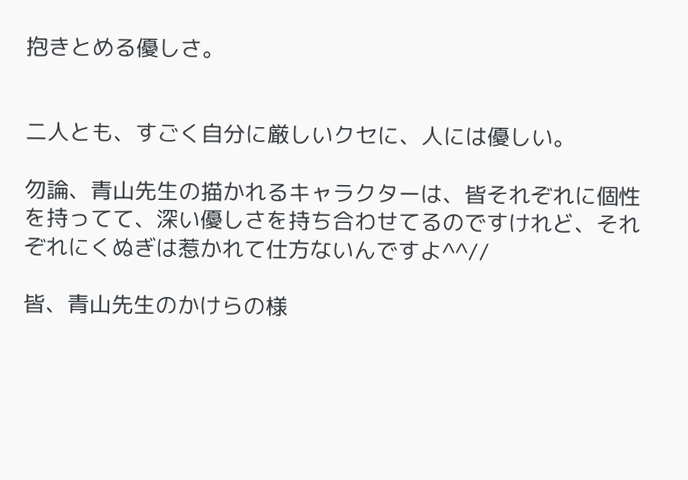抱きとめる優しさ。


二人とも、すごく自分に厳しいクセに、人には優しい。

勿論、青山先生の描かれるキャラクターは、皆それぞれに個性を持ってて、深い優しさを持ち合わせてるのですけれど、それぞれにくぬぎは惹かれて仕方ないんですよ^^//

皆、青山先生のかけらの様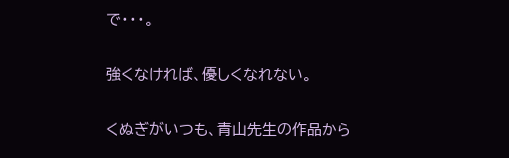で・・・。

強くなければ、優しくなれない。

くぬぎがいつも、青山先生の作品から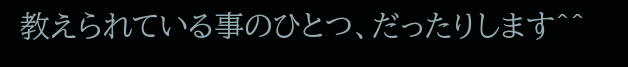教えられている事のひとつ、だったりします^^